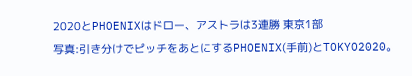2020とPHOENIXはドロー、アストラは3連勝 東京1部
写真:引き分けでピッチをあとにするPHOENIX(手前)とTOKYO2020。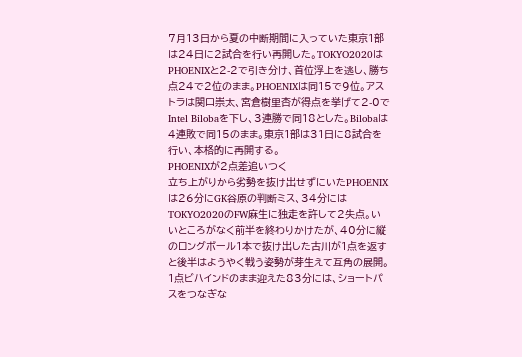7月13日から夏の中断期間に入っていた東京1部は24日に2試合を行い再開した。TOKYO2020はPHOENIXと2-2で引き分け、首位浮上を逃し、勝ち点24で2位のまま。PHOENIXは同15で9位。アストラは関口崇太、宮倉樹里杏が得点を挙げて2-0でIntel Bilobaを下し、3連勝で同18とした。Bilobaは4連敗で同15のまま。東京1部は31日に8試合を行い、本格的に再開する。
PHOENIXが2点差追いつく
立ち上がりから劣勢を抜け出せずにいたPHOENIXは26分にGK谷原の判断ミス、34分にはTOKYO2020のFW麻生に独走を許して2失点。いいところがなく前半を終わりかけたが、40分に縦のロングボール1本で抜け出した古川が1点を返すと後半はようやく戦う姿勢が芽生えて互角の展開。
1点ビハインドのまま迎えた83分には、ショートパスをつなぎな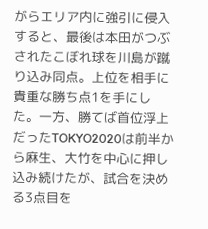がらエリア内に強引に侵入すると、最後は本田がつぶされたこぼれ球を川島が蹴り込み同点。上位を相手に貴重な勝ち点1を手にした。一方、勝てば首位浮上だったTOKYO2020は前半から麻生、大竹を中心に押し込み続けたが、試合を決める3点目を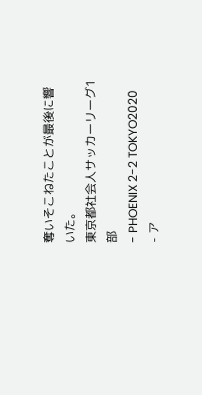奪いそこねたことが最後に響いた。
東京都社会人サッカーリーグ1部
- PHOENIX 2-2 TOKYO2020
- ア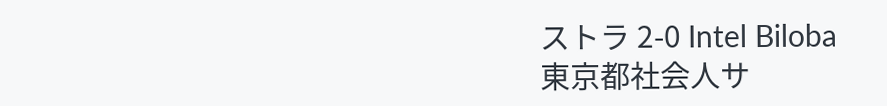ストラ 2-0 Intel Biloba
東京都社会人サ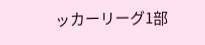ッカーリーグ1部